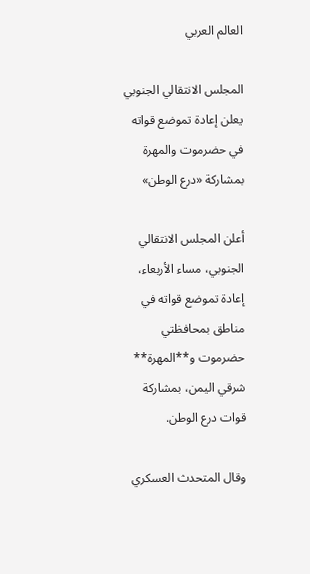العالم العربي

المجلس الانتقالي الجنوبي يعلن إعادة تموضع قواته في حضرموت والمهرة بمشاركة «درع الوطن»

أعلن المجلس الانتقالي الجنوبي، مساء الأربعاء، إعادة تموضع قواته في مناطق بمحافظتي حضرموت و**المهرة** شرقي اليمن، بمشاركة قوات درع الوطن.

وقال المتحدث العسكري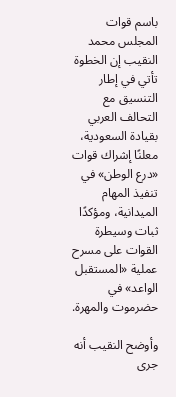باسم قوات المجلس محمد النقيب إن الخطوة تأتي في إطار التنسيق مع التحالف العربي بقيادة السعودية، معلنًا إشراك قوات «درع الوطن» في تنفيذ المهام الميدانية، ومؤكدًا ثبات وسيطرة القوات على مسرح عملية «المستقبل الواعد» في حضرموت والمهرة.

وأوضح النقيب أنه جرى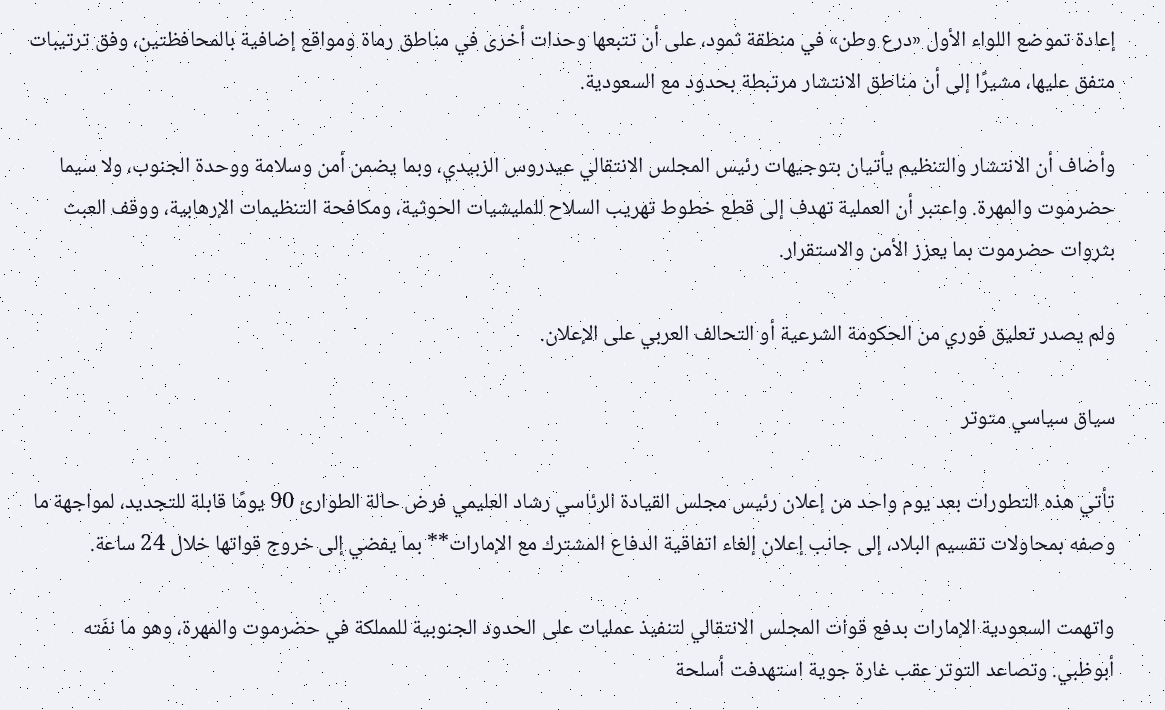إعادة تموضع اللواء الأول «درع وطن» في منطقة ثمود، على أن تتبعها وحدات أخرى في مناطق رماة ومواقع إضافية بالمحافظتين، وفق ترتيبات متفق عليها، مشيرًا إلى أن مناطق الانتشار مرتبطة بحدود مع السعودية.

وأضاف أن الانتشار والتنظيم يأتيان بتوجيهات رئيس المجلس الانتقالي عيدروس الزبيدي، وبما يضمن أمن وسلامة ووحدة الجنوب، ولا سيما حضرموت والمهرة. واعتبر أن العملية تهدف إلى قطع خطوط تهريب السلاح للمليشيات الحوثية، ومكافحة التنظيمات الإرهابية، ووقف العبث بثروات حضرموت بما يعزز الأمن والاستقرار.

ولم يصدر تعليق فوري من الحكومة الشرعية أو التحالف العربي على الإعلان.

سياق سياسي متوتر

تأتي هذه التطورات بعد يوم واحد من إعلان رئيس مجلس القيادة الرئاسي رشاد العليمي فرض حالة الطوارئ 90 يومًا قابلة للتجديد، لمواجهة ما وصفه بمحاولات تقسيم البلاد، إلى جانب إعلان إلغاء اتفاقية الدفاع المشترك مع الإمارات** بما يفضي إلى خروج قواتها خلال 24 ساعة.

واتهمت السعودية الإمارات بدفع قوات المجلس الانتقالي لتنفيذ عمليات على الحدود الجنوبية للمملكة في حضرموت والمهرة، وهو ما نفَته أبوظبي. وتصاعد التوتر عقب غارة جوية استهدفت أسلحة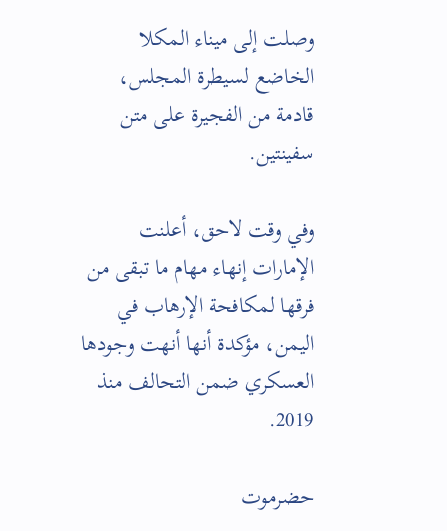وصلت إلى ميناء المكلا الخاضع لسيطرة المجلس، قادمة من الفجيرة على متن سفينتين.

وفي وقت لاحق، أعلنت الإمارات إنهاء مهام ما تبقى من فرقها لمكافحة الإرهاب في اليمن، مؤكدة أنها أنهت وجودها العسكري ضمن التحالف منذ 2019.

حضرموت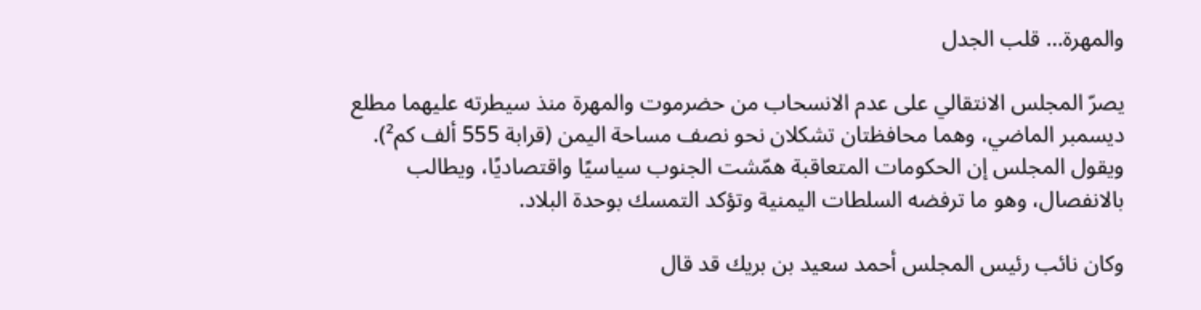والمهرة… قلب الجدل

يصرّ المجلس الانتقالي على عدم الانسحاب من حضرموت والمهرة منذ سيطرته عليهما مطلع ديسمبر الماضي، وهما محافظتان تشكلان نحو نصف مساحة اليمن (قرابة 555 ألف كم²). ويقول المجلس إن الحكومات المتعاقبة همّشت الجنوب سياسيًا واقتصاديًا، ويطالب بالانفصال، وهو ما ترفضه السلطات اليمنية وتؤكد التمسك بوحدة البلاد.

وكان نائب رئيس المجلس أحمد سعيد بن بريك قد قال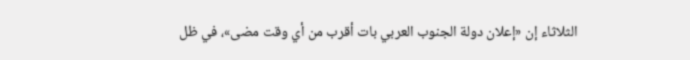الثلاثاء إن «إعلان دولة الجنوب العربي بات أقرب من أي وقت مضى»، في ظل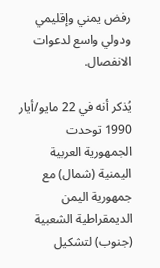رفض يمني وإقليمي ودولي واسع لدعوات الانفصال.

يُذكر أنه في 22 مايو/أيار 1990 توحدت الجمهورية العربية اليمنية (شمال) مع جمهورية اليمن الديمقراطية الشعبية (جنوب) لتشكيل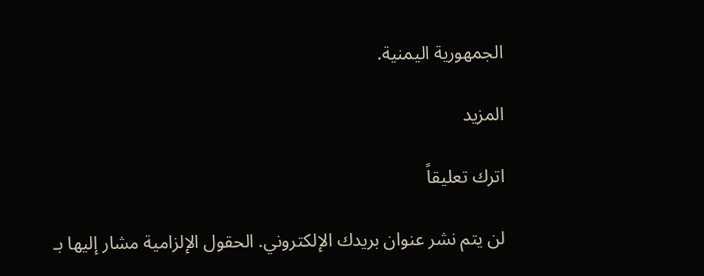الجمهورية اليمنية.

المزيد

اترك تعليقاً

لن يتم نشر عنوان بريدك الإلكتروني. الحقول الإلزامية مشار إليها بـ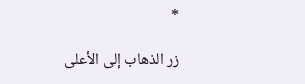*

زر الذهاب إلى الأعلى